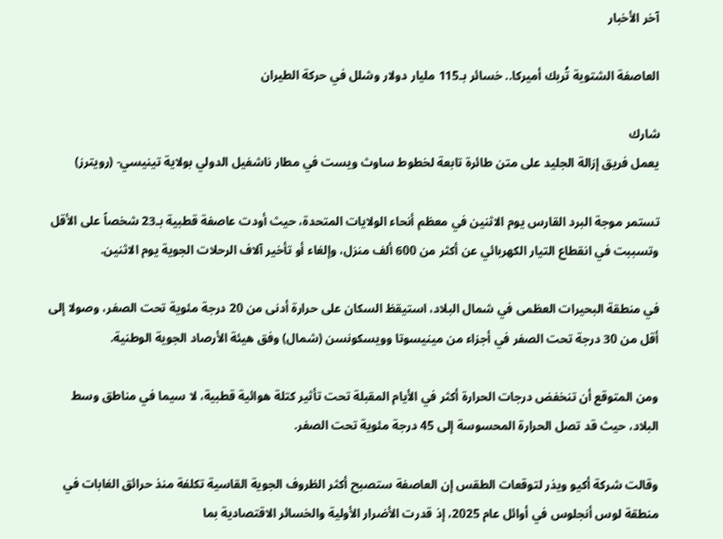آخر الأخبار

العاصفة الشتوية تُربك أميركا.. خسائر بـ115 مليار دولار وشلل في حركة الطيران

شارك
يعمل فريق إزالة الجليد على متن طائرة تابعة لخطوط ساوث ويست في مطار ناشفيل الدولي بولاية تينيسي- (رويترز)

تستمر موجة البرد القارس يوم الاثنين في معظم أنحاء الولايات المتحدة، حيث أودت عاصفة قطبية بـ23 شخصاً على الأقل وتسببت في انقطاع التيار الكهربائي عن أكثر من 600 ألف منزل، وإلغاء أو تأخير آلاف الرحلات الجوية يوم الاثنين.

في منطقة البحيرات العظمى في شمال البلاد، استيقظ السكان على حرارة أدنى من 20 درجة مئوية تحت الصفر، وصولا إلى أقل من 30 درجة تحت الصفر في أجزاء من مينيسوتا وويسكونسن (شمال) وفق هيئة الأرصاد الجوية الوطنية.

ومن المتوقع أن تنخفض درجات الحرارة أكثر في الأيام المقبلة تحت تأثير كتلة هوائية قطبية، لا سيما في مناطق وسط البلاد، حيث قد تصل الحرارة المحسوسة إلى 45 درجة مئوية تحت الصفر.

وقالت شركة أكيو ويذر لتوقعات الطقس إن العاصفة ستصبح أكثر الظروف الجوية القاسية تكلفة منذ حرائق الغابات في منطقة لوس أنجلوس في أوائل عام 2025، إذ قدرت الأضرار الأولية والخسائر الاقتصادية بما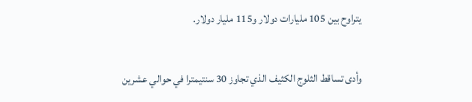يتراوح بين 105 مليارات دولار و115 مليار دولار.

وأدى تساقط الثلوج الكثيف الذي تجاوز 30 سنتيمترا في حوالي عشرين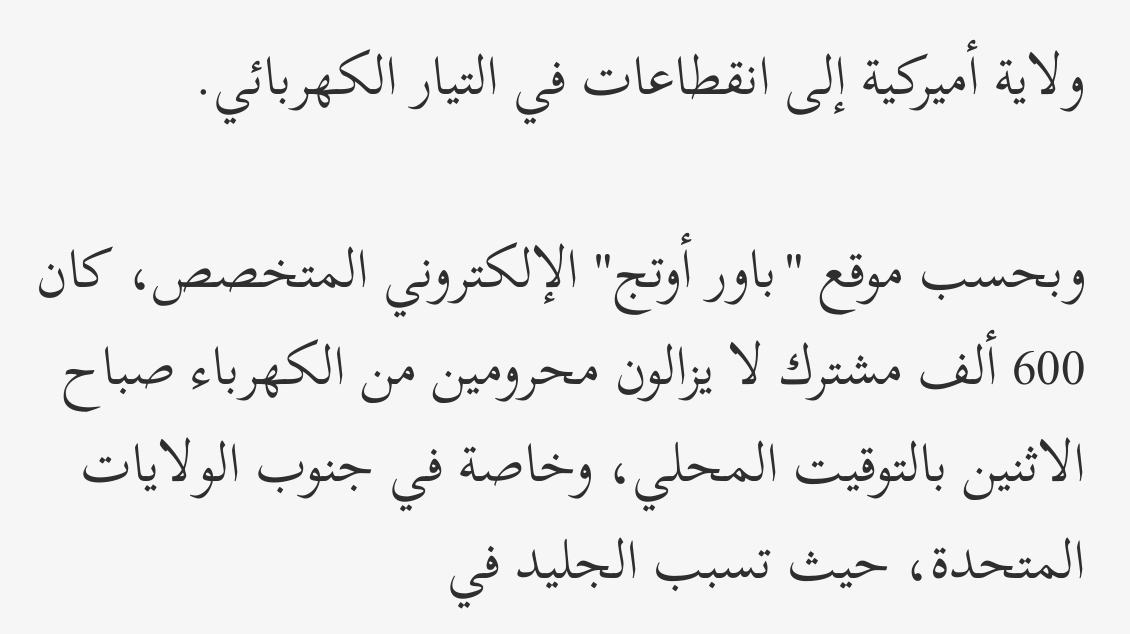ولاية أميركية إلى انقطاعات في التيار الكهربائي.

وبحسب موقع "باور أوتج" الإلكتروني المتخصص، كان 600 ألف مشترك لا يزالون محرومين من الكهرباء صباح الاثنين بالتوقيت المحلي، وخاصة في جنوب الولايات المتحدة، حيث تسبب الجليد في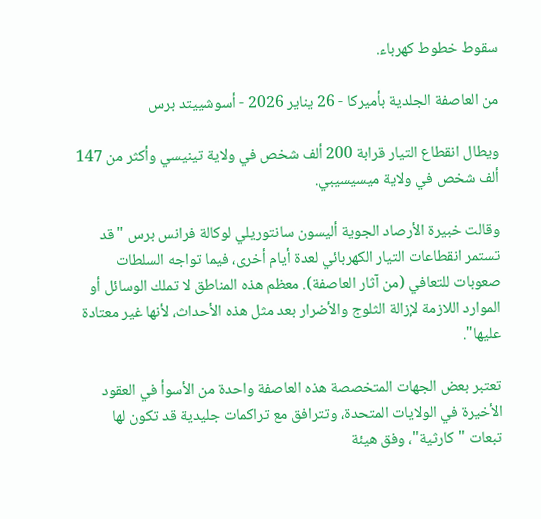سقوط خطوط كهرباء.

من العاصفة الجلدية بأميركا - 26 يناير 2026 - أسوشييتد برس

ويطال انقطاع التيار قرابة 200 ألف شخص في ولاية تينيسي وأكثر من 147 ألف شخص في ولاية ميسيسيبي.

وقالت خبيرة الأرصاد الجوية أليسون سانتوريلي لوكالة فرانس برس "قد تستمر انقطاعات التيار الكهربائي لعدة أيام أخرى، فيما تواجه السلطات صعوبات للتعافي (من آثار العاصفة). معظم هذه المناطق لا تملك الوسائل أو الموارد اللازمة لإزالة الثلوج والأضرار بعد مثل هذه الأحداث، لأنها غير معتادة عليها".

تعتبر بعض الجهات المتخصصة هذه العاصفة واحدة من الأسوأ في العقود الأخيرة في الولايات المتحدة، وتترافق مع تراكمات جليدية قد تكون لها تبعات "كارثية"، وفق هيئة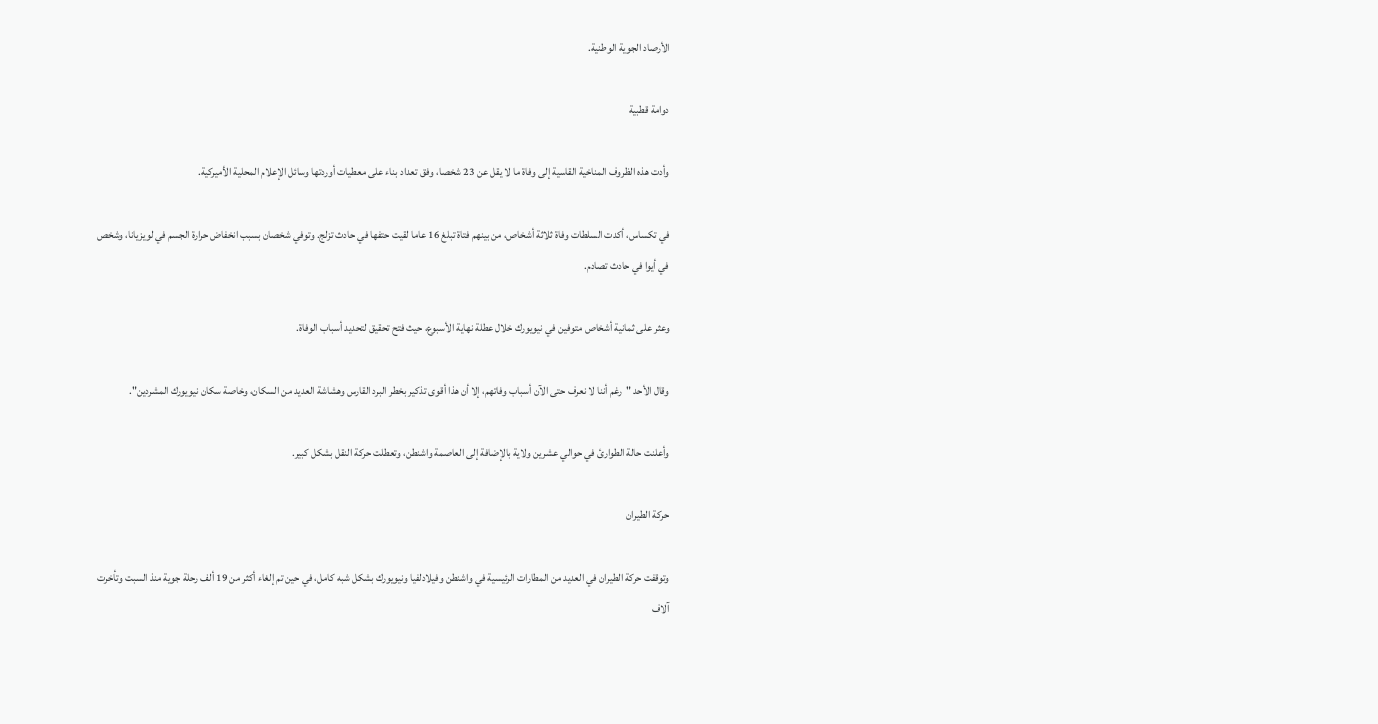الأرصاد الجوية الوطنية.

دوامة قطبية

وأدت هذه الظروف المناخية القاسية إلى وفاة ما لا يقل عن 23 شخصا، وفق تعداد بناء على معطيات أوردتها وسائل الإعلام المحلية الأميركية.

في تكساس، أكدت السلطات وفاة ثلاثة أشخاص، من بينهم فتاة تبلغ 16 عاما لقيت حتفها في حادث تزلج. وتوفي شخصان بسبب انخفاض حرارة الجسم في لويزيانا، وشخص في أيوا في حادث تصادم.

وعثر على ثمانية أشخاص متوفين في نيويورك خلال عطلة نهاية الأسبوع، حيث فتح تحقيق لتحديد أسباب الوفاة.

وقال الأحد "رغم أننا لا نعرف حتى الآن أسباب وفاتهم، إلا أن هذا أقوى تذكير بخطر البرد القارس وهشاشة العديد من السكان، وخاصة سكان نيويورك المشردين".

وأعلنت حالة الطوارئ في حوالي عشرين ولاية بالإضافة إلى العاصمة واشنطن، وتعطلت حركة النقل بشكل كبير.

حركة الطيران

وتوقفت حركة الطيران في العديد من المطارات الرئيسية في واشنطن وفيلادلفيا ونيويورك بشكل شبه كامل، في حين تم إلغاء أكثر من 19 ألف رحلة جوية منذ السبت وتأخرت آلاف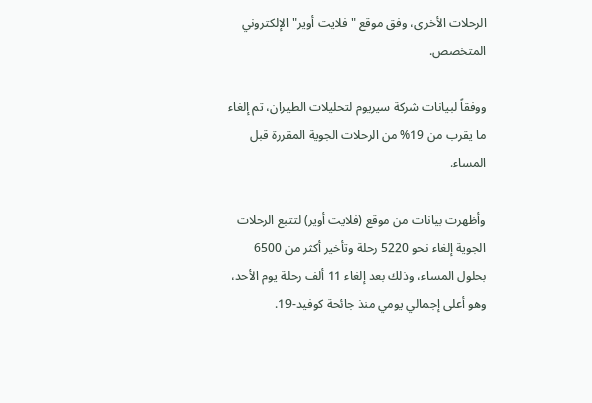الرحلات الأخرى، وفق موقع "فلايت أوير" الإلكتروني المتخصص.

ووفقاً لبيانات شركة سيريوم لتحليلات الطيران، تم إلغاء ما يقرب من 19% من الرحلات الجوية المقررة قبل المساء.

وأظهرت بيانات من موقع (فلايت أوير) لتتبع الرحلات الجوية إلغاء نحو 5220 رحلة وتأخير أكثر من 6500 بحلول المساء، وذلك بعد إلغاء 11 ألف رحلة يوم الأحد، وهو أعلى إجمالي يومي منذ جائحة كوفيد-19.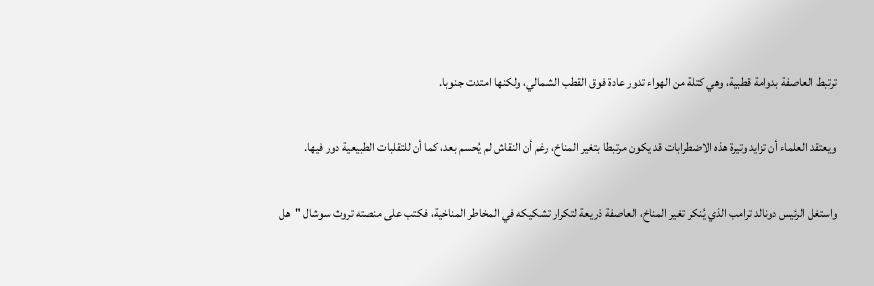ترتبط العاصفة بدوامة قطبية، وهي كتلة من الهواء تدور عادة فوق القطب الشمالي، ولكنها امتدت جنوبا.

ويعتقد العلماء أن تزايد وتيرة هذه الاضطرابات قد يكون مرتبطا بتغير المناخ، رغم أن النقاش لم يُحسم بعد، كما أن للتقلبات الطبيعية دور فيها.

واستغل الرئيس دونالد ترامب الذي يُنكر تغير المناخ، العاصفة ذريعة لتكرار تشكيكه في المخاطر المناخية، فكتب على منصته تروث سوشال "هل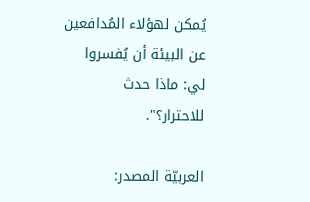يُمكن لهؤلاء المُدافعين عن البيئة أن يُفسروا لي: ماذا حدث للاحترار؟".

العربيّة المصدر: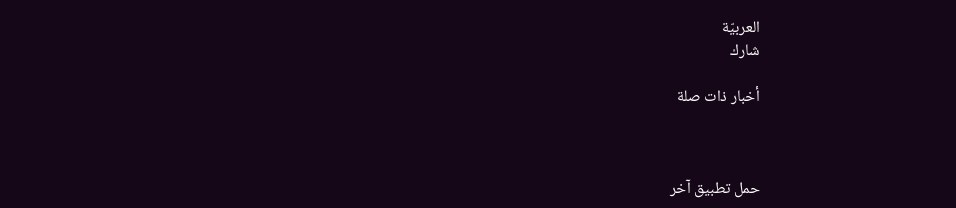العربيّة
شارك

أخبار ذات صلة



حمل تطبيق آخر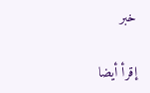خبر

إقرأ أيضا